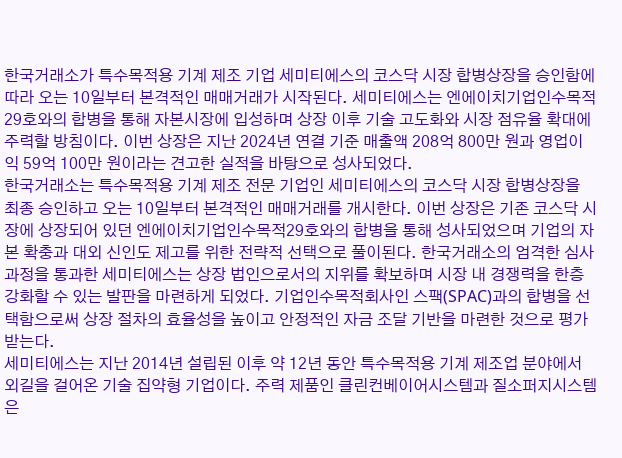한국거래소가 특수목적용 기계 제조 기업 세미티에스의 코스닥 시장 합병상장을 승인함에 따라 오는 10일부터 본격적인 매매거래가 시작된다. 세미티에스는 엔에이치기업인수목적29호와의 합병을 통해 자본시장에 입성하며 상장 이후 기술 고도화와 시장 점유율 확대에 주력할 방침이다. 이번 상장은 지난 2024년 연결 기준 매출액 208억 800만 원과 영업이익 59억 100만 원이라는 견고한 실적을 바탕으로 성사되었다.
한국거래소는 특수목적용 기계 제조 전문 기업인 세미티에스의 코스닥 시장 합병상장을 최종 승인하고 오는 10일부터 본격적인 매매거래를 개시한다. 이번 상장은 기존 코스닥 시장에 상장되어 있던 엔에이치기업인수목적29호와의 합병을 통해 성사되었으며 기업의 자본 확충과 대외 신인도 제고를 위한 전략적 선택으로 풀이된다. 한국거래소의 엄격한 심사 과정을 통과한 세미티에스는 상장 법인으로서의 지위를 확보하며 시장 내 경쟁력을 한층 강화할 수 있는 발판을 마련하게 되었다. 기업인수목적회사인 스팩(SPAC)과의 합병을 선택함으로써 상장 절차의 효율성을 높이고 안정적인 자금 조달 기반을 마련한 것으로 평가받는다.
세미티에스는 지난 2014년 설립된 이후 약 12년 동안 특수목적용 기계 제조업 분야에서 외길을 걸어온 기술 집약형 기업이다. 주력 제품인 클린컨베이어시스템과 질소퍼지시스템은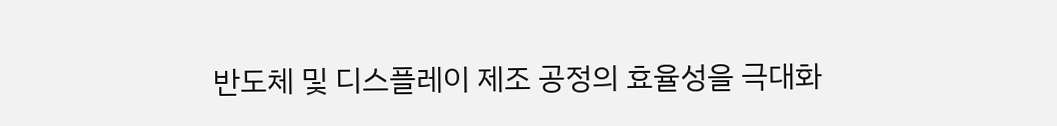반도체 및 디스플레이 제조 공정의 효율성을 극대화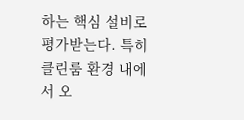하는 핵심 설비로 평가받는다. 특히 클린룸 환경 내에서 오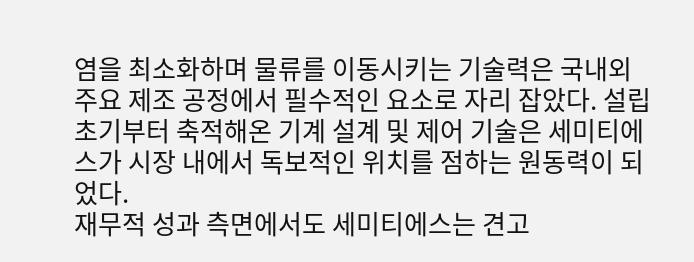염을 최소화하며 물류를 이동시키는 기술력은 국내외 주요 제조 공정에서 필수적인 요소로 자리 잡았다. 설립 초기부터 축적해온 기계 설계 및 제어 기술은 세미티에스가 시장 내에서 독보적인 위치를 점하는 원동력이 되었다.
재무적 성과 측면에서도 세미티에스는 견고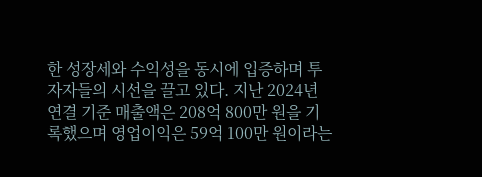한 성장세와 수익성을 동시에 입증하며 투자자들의 시선을 끌고 있다. 지난 2024년 연결 기준 매출액은 208억 800만 원을 기록했으며 영업이익은 59억 100만 원이라는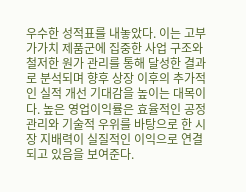우수한 성적표를 내놓았다. 이는 고부가가치 제품군에 집중한 사업 구조와 철저한 원가 관리를 통해 달성한 결과로 분석되며 향후 상장 이후의 추가적인 실적 개선 기대감을 높이는 대목이다. 높은 영업이익률은 효율적인 공정 관리와 기술적 우위를 바탕으로 한 시장 지배력이 실질적인 이익으로 연결되고 있음을 보여준다.